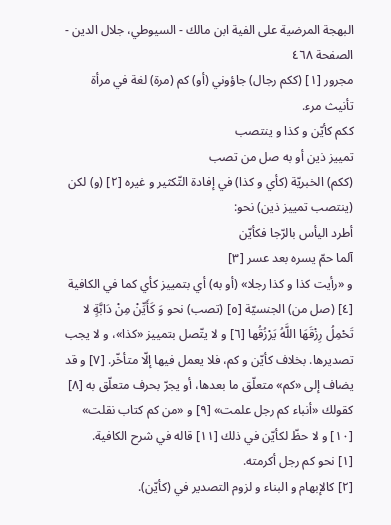البهجة المرضية على الفية ابن مالك - السيوطي، جلال الدين - الصفحة ٤٦٨
مجرور [١] (ككم رجال) جاؤوني (أو) كم (مرة) لغة في مرأة تأنيث مرء.
ككم كأيّن و كذا و ينتصب
تمييز ذين أو به صل من تصب
(ككم) الخبريّة (كأي و كذا) في إفادة التّكثير و غيره [٢] (و) لكن (ينتصب تمييز ذين) نحو:
أطرد اليأس بالرّجا فكأيّن
آلما حمّ يسره بعد عسر [٣]
و «رأيت كذا و كذا رجلا» (أو به) أي بتمييز كأي كما في الكافية [٤] (صل من) الجنسيّة [٥] (تصب) نحو وَ كَأَيِّنْ مِنْ دَابَّةٍ لا تَحْمِلُ رِزْقَهَا اللَّهُ يَرْزُقُها [٦] و لا يتّصل بتمييز «كذا»، و لا يجب تصديرها. بخلاف كأيّن و كم، فلا يعمل فيها إلّا متأخّر. [٧] و قد يضاف إلى «كم» متعلّق ما بعدها، أو يجرّ بحرف متعلّق به [٨] كقولك «أنباء كم رجل علمت» [٩] و «من كم كتاب نقلت» [١٠] و لا حظّ لكأيّن في ذلك [١١] قاله في شرح الكافية.
[١] نحو كم رجل أكرمته.
[٢] كالإبهام و البناء و لزوم التصدير في (كأيّن).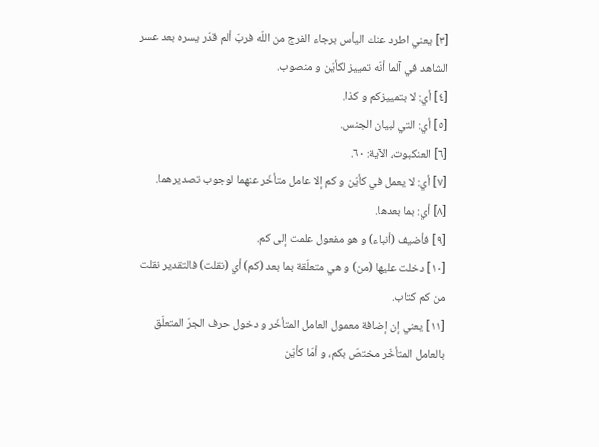[٣] يعني اطرد عنك اليأس برجاء الفرج من اللّه فربّ ألم قدّر يسره بعد عسر الشاهد في آلما أنّه تمييز لكأيّن و منصوب.
[٤] أي: لا بتمييزكم و كذا.
[٥] أي: التي لبيان الجنس.
[٦] العنكبوت، الآية: ٦٠.
[٧] أي: لا يعمل في كأيّن و كم إلا عامل متأخّر عنهما لوجوب تصديرهما.
[٨] أي: بما بعدها.
[٩] فأضيف (أنباء) و هو مفعول علمت إلى كم.
[١٠] دخلت عليها (من) و هي متعلّقة بما بعد (كم) أي (نقلت) فالتقدير نقلت من كم كتاب.
[١١] يعني إن إضافة معمول العامل المتأخّر و دخول حرف الجرّ المتعلّق بالعامل المتأخّر مختصّ بكم، و أمّا كأيّن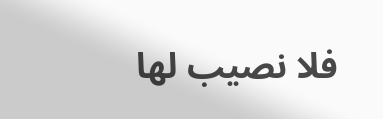فلا نصيب لها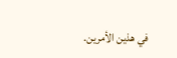في هذين الأمرين.